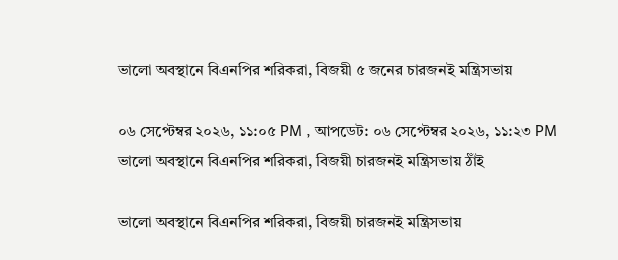ভালো অবস্থানে বিএনপির শরিকরা, বিজয়ী ৫ জনের চারজনই মন্ত্রিসভায়

০৬ সেপ্টেম্বর ২০২৬, ১১:০৫ PM , আপডেট: ০৬ সেপ্টেম্বর ২০২৬, ১১:২৩ PM
ভালো অবস্থানে বিএনপির শরিকরা, বিজয়ী চারজনই মন্ত্রিসভায় ঠাঁই

ভালো অবস্থানে বিএনপির শরিকরা, বিজয়ী চারজনই মন্ত্রিসভায়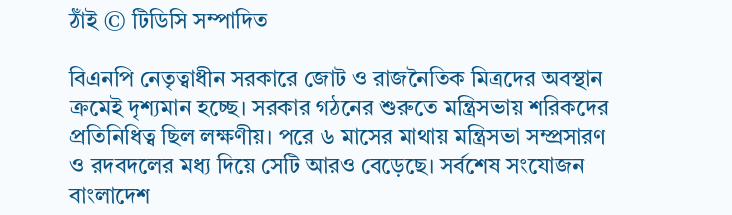ঠাঁই © টিডিসি সম্পাদিত

বিএনপি নেতৃত্বাধীন সরকারে জোট ও রাজনৈতিক মিত্রদের অবস্থান ক্রমেই দৃশ্যমান হচ্ছে। সরকার গঠনের শুরুতে মন্ত্রিসভায় শরিকদের প্রতিনিধিত্ব ছিল লক্ষণীয়। পরে ৬ মাসের মাথায় মন্ত্রিসভা সম্প্রসারণ ও রদবদলের মধ্য দিয়ে সেটি আরও বেড়েছে। সর্বশেষ সংযোজন বাংলাদেশ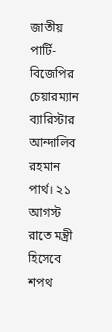জাতীয় পার্টি-বিজেপির চেয়ারম্যান ব্যারিস্টার আন্দালিব রহমান পার্থ। ২১ আগস্ট রাতে মন্ত্রী হিসেবে শপথ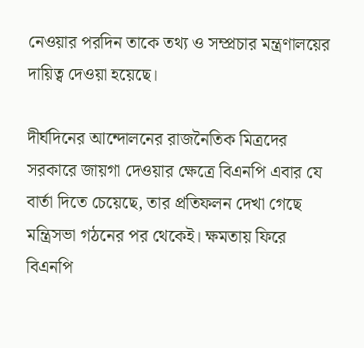নেওয়ার পরদিন তাকে তথ্য ও সম্প্রচার মন্ত্রণালয়ের দায়িত্ব দেওয়া হয়েছে।

দীর্ঘদিনের আন্দোলনের রাজনৈতিক মিত্রদের সরকারে জায়গা দেওয়ার ক্ষেত্রে বিএনপি এবার যে বার্তা দিতে চেয়েছে, তার প্রতিফলন দেখা গেছে মন্ত্রিসভা গঠনের পর থেকেই। ক্ষমতায় ফিরে বিএনপি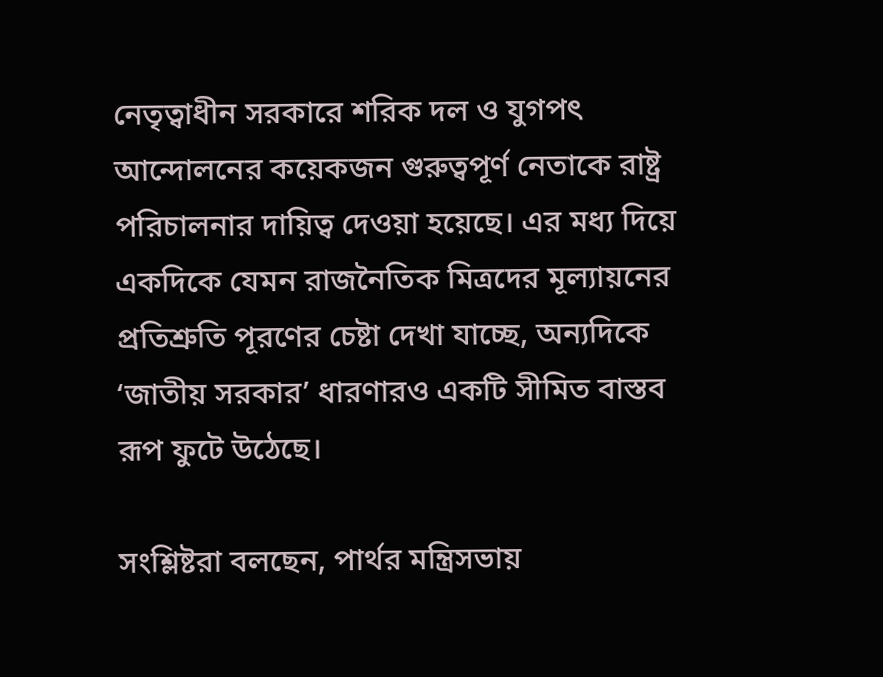নেতৃত্বাধীন সরকারে শরিক দল ও যুগপৎ আন্দোলনের কয়েকজন গুরুত্বপূর্ণ নেতাকে রাষ্ট্র পরিচালনার দায়িত্ব দেওয়া হয়েছে। এর মধ্য দিয়ে একদিকে যেমন রাজনৈতিক মিত্রদের মূল্যায়নের প্রতিশ্রুতি পূরণের চেষ্টা দেখা যাচ্ছে, অন্যদিকে ‘জাতীয় সরকার’ ধারণারও একটি সীমিত বাস্তব রূপ ফুটে উঠেছে।

সংশ্লিষ্টরা বলছেন, পার্থর মন্ত্রিসভায়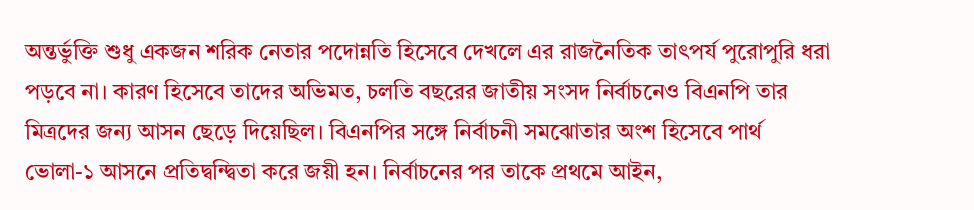অন্তর্ভুক্তি শুধু একজন শরিক নেতার পদোন্নতি হিসেবে দেখলে এর রাজনৈতিক তাৎপর্য পুরোপুরি ধরা পড়বে না। কারণ হিসেবে তাদের অভিমত, চলতি বছরের জাতীয় সংসদ নির্বাচনেও বিএনপি তার মিত্রদের জন্য আসন ছেড়ে দিয়েছিল। বিএনপির সঙ্গে নির্বাচনী সমঝোতার অংশ হিসেবে পার্থ ভোলা-১ আসনে প্রতিদ্বন্দ্বিতা করে জয়ী হন। নির্বাচনের পর তাকে প্রথমে আইন,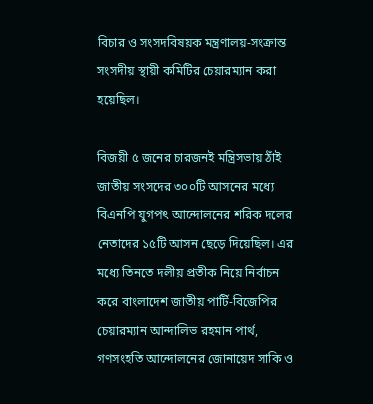বিচার ও সংসদবিষয়ক মন্ত্রণালয়-সংক্রান্ত সংসদীয় স্থায়ী কমিটির চেয়ারম্যান করা হয়েছিল।

বিজয়ী ৫ জনের চারজনই মন্ত্রিসভায় ঠাঁই
জাতীয় সংসদের ৩০০টি আসনের মধ্যে বিএনপি যুগপৎ আন্দোলনের শরিক দলের নেতাদের ১৫টি আসন ছেড়ে দিয়েছিল। এর মধ্যে তিনতে দলীয় প্রতীক নিয়ে নির্বাচন করে বাংলাদেশ জাতীয় পার্টি-বিজেপির চেয়ারম্যান আন্দালিভ রহমান পার্থ, গণসংহতি আন্দোলনের জোনায়েদ সাকি ও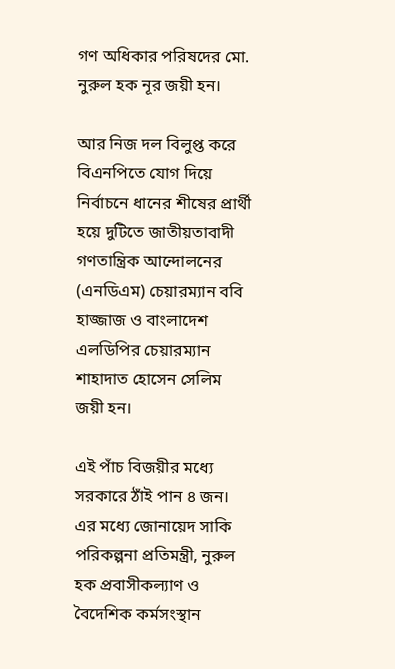গণ অধিকার পরিষদের মো. নুরুল হক নূর জয়ী হন।

আর নিজ দল বিলুপ্ত করে বিএনপিতে যোগ দিয়ে নির্বাচনে ধানের শীষের প্রার্থী হয়ে দুটিতে জাতীয়তাবাদী গণতান্ত্রিক আন্দোলনের (এনডিএম) চেয়ারম্যান ববি হাজ্জাজ ও বাংলাদেশ এলডিপির চেয়ারম্যান শাহাদাত হোসেন সেলিম জয়ী হন।

এই পাঁচ বিজয়ীর মধ্যে সরকারে ঠাঁই পান ৪ জন। এর মধ্যে জোনায়েদ সাকি পরিকল্পনা প্রতিমন্ত্রী, নুরুল হক প্রবাসীকল্যাণ ও বৈদেশিক কর্মসংস্থান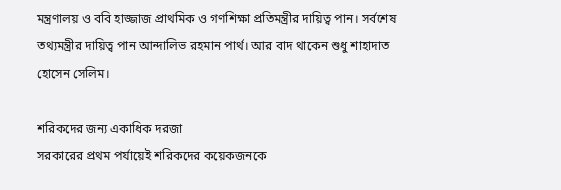মন্ত্রণালয় ও ববি হাজ্জাজ প্রাথমিক ও গণশিক্ষা প্রতিমন্ত্রীর দায়িত্ব পান। সর্বশেষ তথ্যমন্ত্রীর দায়িত্ব পান আন্দালিভ রহমান পার্থ। আর বাদ থাকেন শুধু শাহাদাত হোসেন সেলিম।

শরিকদের জন্য একাধিক দরজা
সরকারের প্রথম পর্যায়েই শরিকদের কয়েকজনকে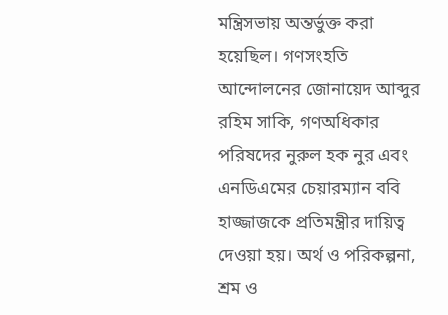মন্ত্রিসভায় অন্তর্ভুক্ত করা হয়েছিল। গণসংহতি আন্দোলনের জোনায়েদ আব্দুর রহিম সাকি, গণঅধিকার পরিষদের নুরুল হক নুর এবং এনডিএমের চেয়ারম্যান ববি হাজ্জাজকে প্রতিমন্ত্রীর দায়িত্ব দেওয়া হয়। অর্থ ও পরিকল্পনা, শ্রম ও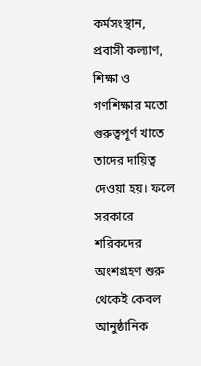কর্মসংস্থান, প্রবাসী কল্যাণ, শিক্ষা ও গণশিক্ষার মতো গুরুত্বপূর্ণ খাতে তাদের দায়িত্ব দেওয়া হয়। ফলে সরকারে শরিকদের অংশগ্রহণ শুরু থেকেই কেবল আনুষ্ঠানিক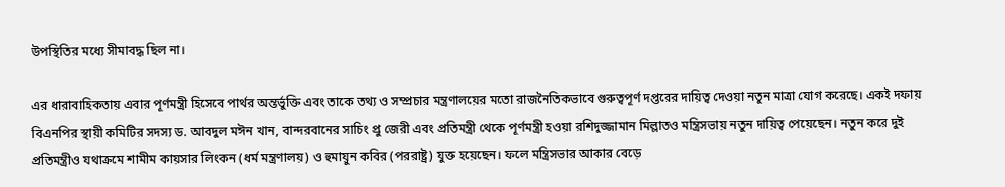উপস্থিতির মধ্যে সীমাবদ্ধ ছিল না।

এর ধারাবাহিকতায় এবার পূর্ণমন্ত্রী হিসেবে পার্থর অন্তর্ভুক্তি এবং তাকে তথ্য ও সম্প্রচার মন্ত্রণালয়ের মতো রাজনৈতিকভাবে গুরুত্বপূর্ণ দপ্তরের দায়িত্ব দেওয়া নতুন মাত্রা যোগ করেছে। একই দফায় বিএনপির স্থায়ী কমিটির সদস্য ড. আবদুল মঈন খান, বান্দরবানের সাচিং প্রু জেরী এবং প্রতিমন্ত্রী থেকে পূর্ণমন্ত্রী হওয়া রশিদুজ্জামান মিল্লাতও মন্ত্রিসভায় নতুন দায়িত্ব পেয়েছেন। নতুন করে দুই প্রতিমন্ত্রীও যথাক্রমে শামীম কায়সার লিংকন (ধর্ম মন্ত্রণালয়) ও হুমায়ুন কবির (পররাষ্ট্র) যুক্ত হয়েছেন। ফলে মন্ত্রিসভার আকার বেড়ে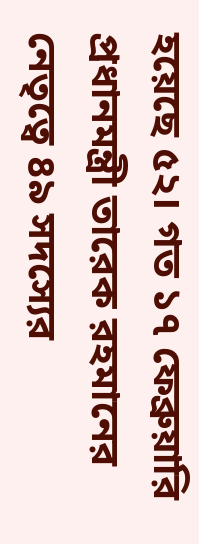হয়েছে ৫২। গত ১৭ ফেব্রুয়ারি প্রধানমন্ত্রী তারেক রহমানের নেতৃত্বে ৪৯ সদস্যের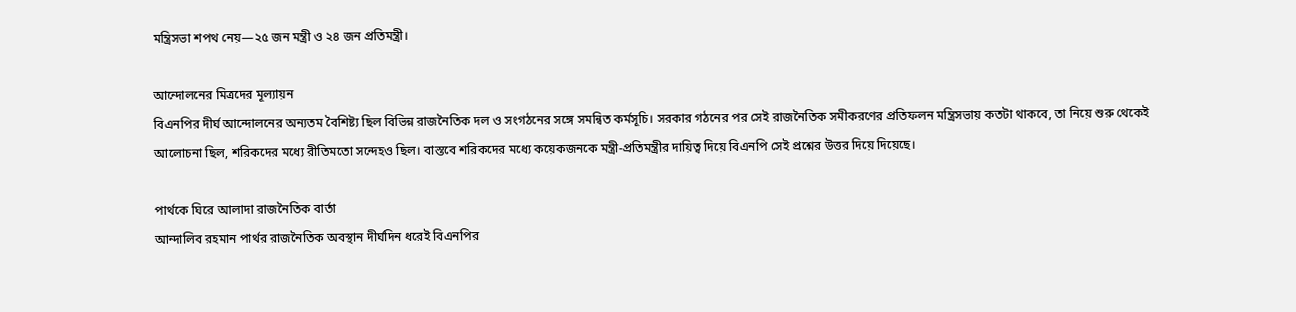মন্ত্রিসভা শপথ নেয়—২৫ জন মন্ত্রী ও ২৪ জন প্রতিমন্ত্রী।

আন্দোলনের মিত্রদের মূল্যায়ন
বিএনপির দীর্ঘ আন্দোলনের অন্যতম বৈশিষ্ট্য ছিল বিভিন্ন রাজনৈতিক দল ও সংগঠনের সঙ্গে সমন্বিত কর্মসূচি। সরকার গঠনের পর সেই রাজনৈতিক সমীকরণের প্রতিফলন মন্ত্রিসভায় কতটা থাকবে, তা নিয়ে শুরু থেকেই আলোচনা ছিল, শরিকদের মধ্যে রীতিমতো সন্দেহও ছিল। বাস্তবে শরিকদের মধ্যে কয়েকজনকে মন্ত্রী-প্রতিমন্ত্রীর দায়িত্ব দিয়ে বিএনপি সেই প্রশ্নের উত্তর দিয়ে দিয়েছে।

পার্থকে ঘিরে আলাদা রাজনৈতিক বার্তা
আন্দালিব রহমান পার্থর রাজনৈতিক অবস্থান দীর্ঘদিন ধরেই বিএনপির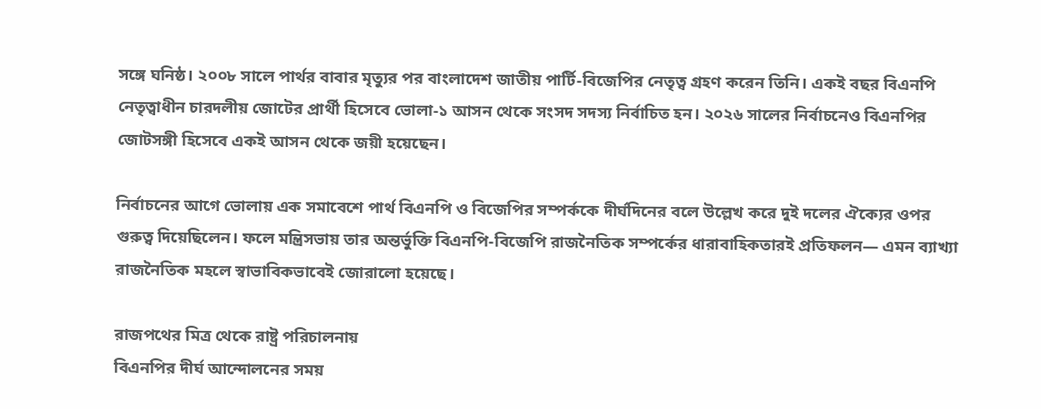সঙ্গে ঘনিষ্ঠ। ২০০৮ সালে পার্থর বাবার মৃত্যুর পর বাংলাদেশ জাতীয় পার্টি-বিজেপির নেতৃত্ব গ্রহণ করেন তিনি। একই বছর বিএনপি নেতৃত্বাধীন চারদলীয় জোটের প্রার্থী হিসেবে ভোলা-১ আসন থেকে সংসদ সদস্য নির্বাচিত হন। ২০২৬ সালের নির্বাচনেও বিএনপির জোটসঙ্গী হিসেবে একই আসন থেকে জয়ী হয়েছেন।

নির্বাচনের আগে ভোলায় এক সমাবেশে পার্থ বিএনপি ও বিজেপির সম্পর্ককে দীর্ঘদিনের বলে উল্লেখ করে দুই দলের ঐক্যের ওপর গুরুত্ব দিয়েছিলেন। ফলে মন্ত্রিসভায় তার অন্তর্ভুক্তি বিএনপি-বিজেপি রাজনৈতিক সম্পর্কের ধারাবাহিকতারই প্রতিফলন— এমন ব্যাখ্যা রাজনৈতিক মহলে স্বাভাবিকভাবেই জোরালো হয়েছে।

রাজপথের মিত্র থেকে রাষ্ট্র পরিচালনায়
বিএনপির দীর্ঘ আন্দোলনের সময়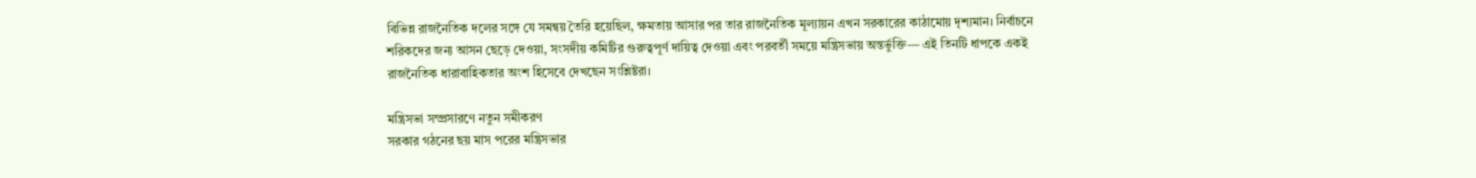বিভিন্ন রাজনৈতিক দলের সঙ্গে যে সমন্বয় তৈরি হয়েছিল, ক্ষমতায় আসার পর তার রাজনৈতিক মূল্যায়ন এখন সরকারের কাঠামোয় দৃশ্যমান। নির্বাচনে শরিকদের জন্য আসন ছেড়ে দেওয়া, সংসদীয় কমিটির গুরুত্বপূর্ণ দায়িত্ব দেওয়া এবং পরবর্তী সময়ে মন্ত্রিসভায় অন্তর্ভুক্তি— এই তিনটি ধাপকে একই রাজনৈতিক ধারাবাহিকতার অংশ হিসেবে দেখছেন সংশ্লিষ্টরা।

মন্ত্রিসভা সম্প্রসারণে নতুন সমীকরণ
সরকার গঠনের ছয় মাস পরের মন্ত্রিসভার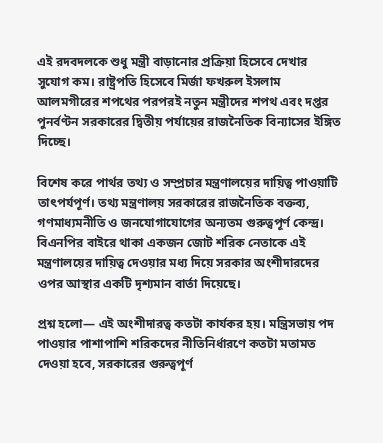এই রদবদলকে শুধু মন্ত্রী বাড়ানোর প্রক্রিয়া হিসেবে দেখার সুযোগ কম। রাষ্ট্রপতি হিসেবে মির্জা ফখরুল ইসলাম আলমগীরের শপথের পরপরই নতুন মন্ত্রীদের শপথ এবং দপ্তর পুনর্বণ্টন সরকারের দ্বিতীয় পর্যায়ের রাজনৈতিক বিন্যাসের ইঙ্গিত দিচ্ছে।

বিশেষ করে পার্থর তথ্য ও সম্প্রচার মন্ত্রণালয়ের দায়িত্ব পাওয়াটি তাৎপর্যপূর্ণ। তথ্য মন্ত্রণালয় সরকারের রাজনৈতিক বক্তব্য, গণমাধ্যমনীতি ও জনযোগাযোগের অন্যতম গুরুত্বপূর্ণ কেন্দ্র। বিএনপির বাইরে থাকা একজন জোট শরিক নেতাকে এই মন্ত্রণালয়ের দায়িত্ব দেওয়ার মধ্য দিয়ে সরকার অংশীদারদের ওপর আস্থার একটি দৃশ্যমান বার্তা দিয়েছে।

প্রশ্ন হলো— এই অংশীদারত্ব কতটা কার্যকর হয়। মন্ত্রিসভায় পদ পাওয়ার পাশাপাশি শরিকদের নীতিনির্ধারণে কতটা মতামত দেওয়া হবে, সরকারের গুরুত্বপূর্ণ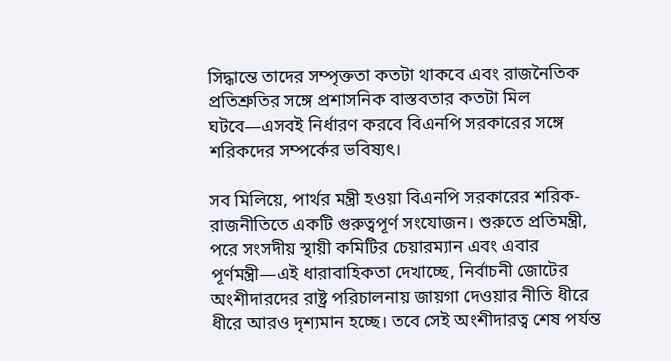সিদ্ধান্তে তাদের সম্পৃক্ততা কতটা থাকবে এবং রাজনৈতিক প্রতিশ্রুতির সঙ্গে প্রশাসনিক বাস্তবতার কতটা মিল ঘটবে—এসবই নির্ধারণ করবে বিএনপি সরকারের সঙ্গে শরিকদের সম্পর্কের ভবিষ্যৎ।

সব মিলিয়ে, পার্থর মন্ত্রী হওয়া বিএনপি সরকারের শরিক-রাজনীতিতে একটি গুরুত্বপূর্ণ সংযোজন। শুরুতে প্রতিমন্ত্রী, পরে সংসদীয় স্থায়ী কমিটির চেয়ারম্যান এবং এবার পূর্ণমন্ত্রী—এই ধারাবাহিকতা দেখাচ্ছে, নির্বাচনী জোটের অংশীদারদের রাষ্ট্র পরিচালনায় জায়গা দেওয়ার নীতি ধীরে ধীরে আরও দৃশ্যমান হচ্ছে। তবে সেই অংশীদারত্ব শেষ পর্যন্ত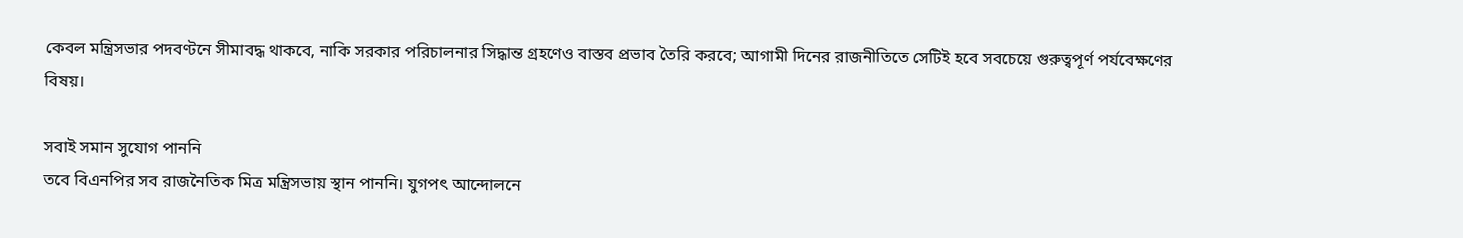কেবল মন্ত্রিসভার পদবণ্টনে সীমাবদ্ধ থাকবে, নাকি সরকার পরিচালনার সিদ্ধান্ত গ্রহণেও বাস্তব প্রভাব তৈরি করবে; আগামী দিনের রাজনীতিতে সেটিই হবে সবচেয়ে গুরুত্বপূর্ণ পর্যবেক্ষণের বিষয়।

সবাই সমান সুযোগ পাননি
তবে বিএনপির সব রাজনৈতিক মিত্র মন্ত্রিসভায় স্থান পাননি। যুগপৎ আন্দোলনে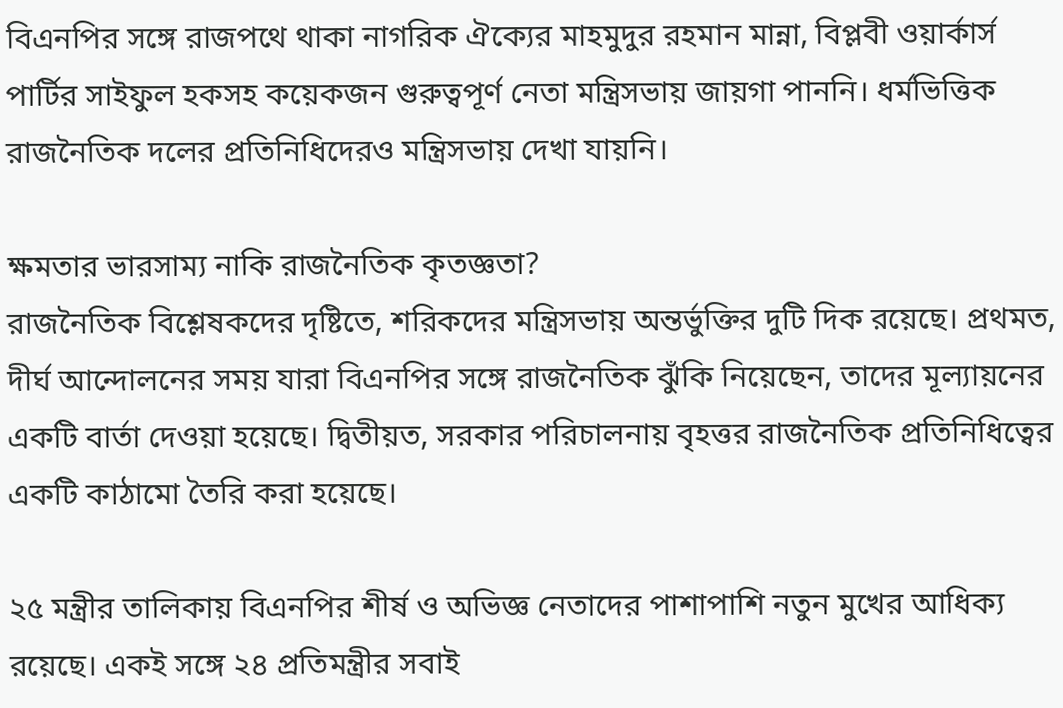বিএনপির সঙ্গে রাজপথে থাকা নাগরিক ঐক্যের মাহমুদুর রহমান মান্না, বিপ্লবী ওয়ার্কার্স পার্টির সাইফুল হকসহ কয়েকজন গুরুত্বপূর্ণ নেতা মন্ত্রিসভায় জায়গা পাননি। ধর্মভিত্তিক রাজনৈতিক দলের প্রতিনিধিদেরও মন্ত্রিসভায় দেখা যায়নি।

ক্ষমতার ভারসাম্য নাকি রাজনৈতিক কৃতজ্ঞতা?
রাজনৈতিক বিশ্লেষকদের দৃষ্টিতে, শরিকদের মন্ত্রিসভায় অন্তর্ভুক্তির দুটি দিক রয়েছে। প্রথমত, দীর্ঘ আন্দোলনের সময় যারা বিএনপির সঙ্গে রাজনৈতিক ঝুঁকি নিয়েছেন, তাদের মূল্যায়নের একটি বার্তা দেওয়া হয়েছে। দ্বিতীয়ত, সরকার পরিচালনায় বৃহত্তর রাজনৈতিক প্রতিনিধিত্বের একটি কাঠামো তৈরি করা হয়েছে।

২৫ মন্ত্রীর তালিকায় বিএনপির শীর্ষ ও অভিজ্ঞ নেতাদের পাশাপাশি নতুন মুখের আধিক্য রয়েছে। একই সঙ্গে ২৪ প্রতিমন্ত্রীর সবাই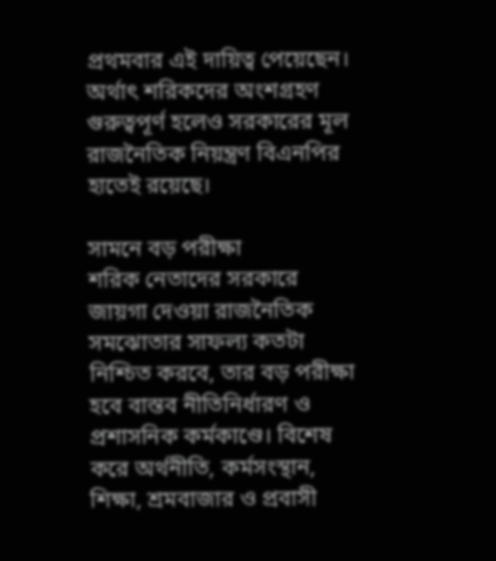প্রথমবার এই দায়িত্ব পেয়েছেন। অর্থাৎ শরিকদের অংশগ্রহণ গুরুত্বপূর্ণ হলেও সরকারের মূল রাজনৈতিক নিয়ন্ত্রণ বিএনপির হাতেই রয়েছে।

সামনে বড় পরীক্ষা
শরিক নেতাদের সরকারে জায়গা দেওয়া রাজনৈতিক সমঝোতার সাফল্য কতটা নিশ্চিত করবে, তার বড় পরীক্ষা হবে বাস্তব নীতিনির্ধারণ ও প্রশাসনিক কর্মকাণ্ডে। বিশেষ করে অর্থনীতি, কর্মসংস্থান, শিক্ষা, শ্রমবাজার ও প্রবাসী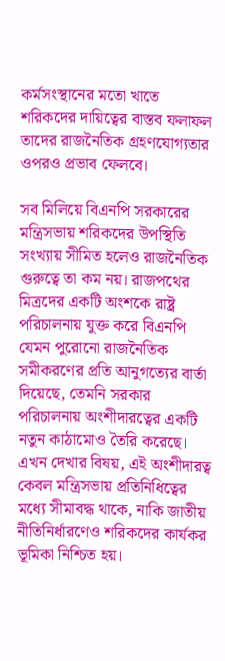কর্মসংস্থানের মতো খাতে শরিকদের দায়িত্বের বাস্তব ফলাফল তাদের রাজনৈতিক গ্রহণযোগ্যতার ওপরও প্রভাব ফেলবে।

সব মিলিয়ে বিএনপি সরকারের মন্ত্রিসভায় শরিকদের উপস্থিতি সংখ্যায় সীমিত হলেও রাজনৈতিক গুরুত্বে তা কম নয়। রাজপথের মিত্রদের একটি অংশকে রাষ্ট্র পরিচালনায় যুক্ত করে বিএনপি যেমন পুরোনো রাজনৈতিক সমীকরণের প্রতি আনুগত্যের বার্তা দিয়েছে, তেমনি সরকার পরিচালনায় অংশীদারত্বের একটি নতুন কাঠামোও তৈরি করেছে। এখন দেখার বিষয়, এই অংশীদারত্ব কেবল মন্ত্রিসভায় প্রতিনিধিত্বের মধ্যে সীমাবদ্ধ থাকে, নাকি জাতীয় নীতিনির্ধারণেও শরিকদের কার্যকর ভূমিকা নিশ্চিত হয়।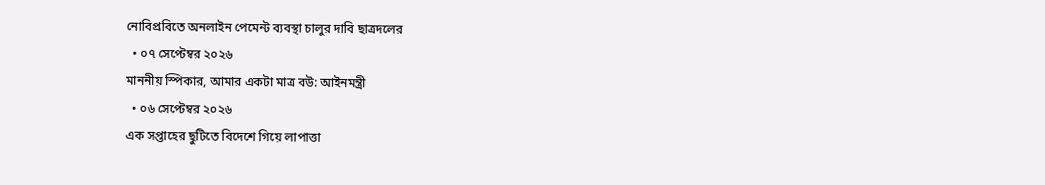নোবিপ্রবিতে অনলাইন পেমেন্ট ব্যবস্থা চালুর দাবি ছাত্রদলের
  • ০৭ সেপ্টেম্বর ২০২৬
মাননীয় স্পিকার, আমার একটা মাত্র বউ: আইনমন্ত্রী
  • ০৬ সেপ্টেম্বর ২০২৬
এক সপ্তাহের ছুটিতে বিদেশে গিয়ে লাপাত্তা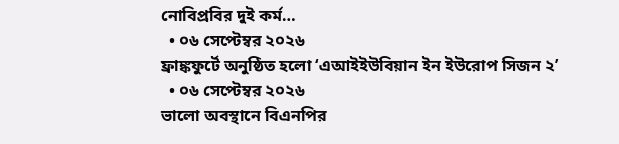নোবিপ্রবির দুই কর্ম…
  • ০৬ সেপ্টেম্বর ২০২৬
ফ্রাঙ্কফুর্টে অনুষ্ঠিত হলো ‘এআইইউবিয়ান ইন ইউরোপ সিজন ২’
  • ০৬ সেপ্টেম্বর ২০২৬
ভালো অবস্থানে বিএনপির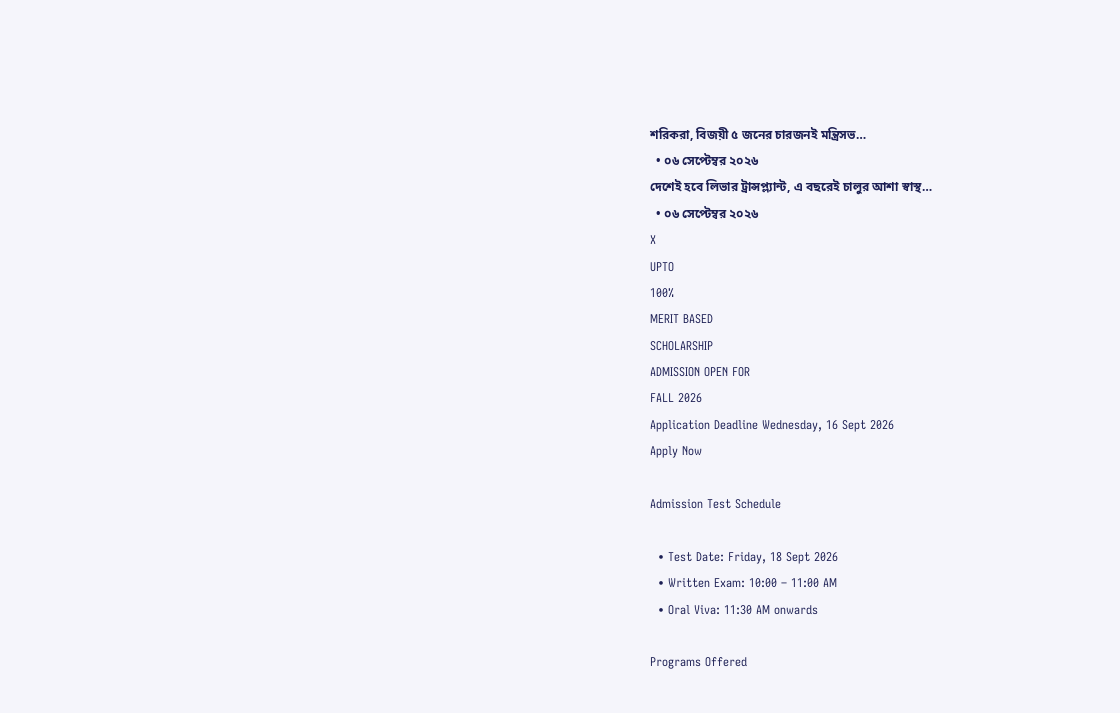শরিকরা, বিজয়ী ৫ জনের চারজনই মন্ত্রিসভ…
  • ০৬ সেপ্টেম্বর ২০২৬
দেশেই হবে লিভার ট্রান্সপ্ল্যান্ট, এ বছরেই চালুর আশা স্বাস্থ…
  • ০৬ সেপ্টেম্বর ২০২৬
X
UPTO
100%
MERIT BASED
SCHOLARSHIP
ADMISSION OPEN FOR
FALL 2026
Application Deadline Wednesday, 16 Sept 2026
Apply Now

Admission Test Schedule

  • Test Date: Friday, 18 Sept 2026
  • Written Exam: 10:00 – 11:00 AM
  • Oral Viva: 11:30 AM onwards

Programs Offered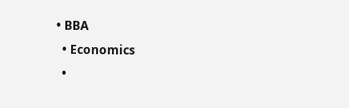• BBA
  • Economics
  •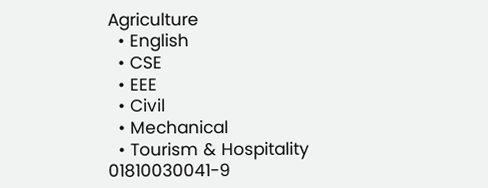Agriculture
  • English
  • CSE
  • EEE
  • Civil
  • Mechanical
  • Tourism & Hospitality
01810030041-9